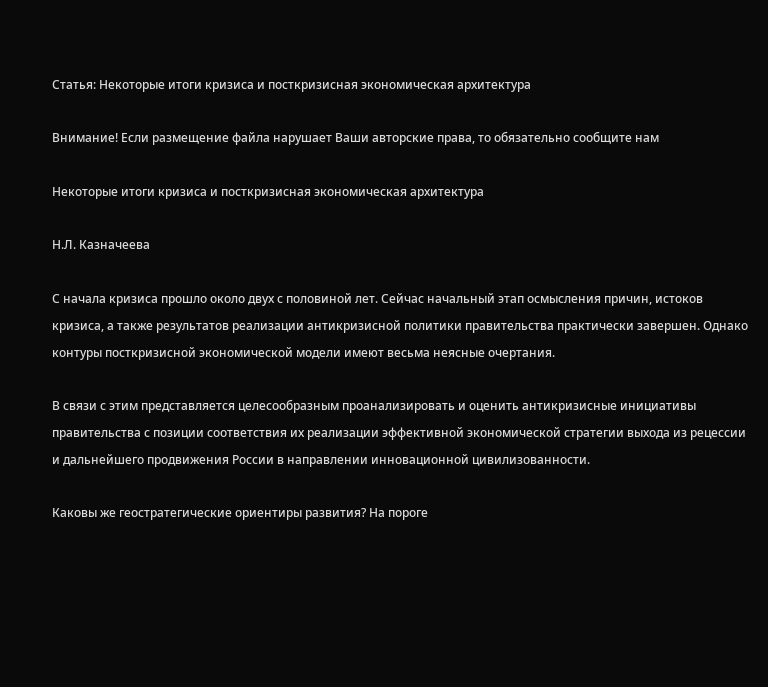Статья: Некоторые итоги кризиса и посткризисная экономическая архитектура

Внимание! Если размещение файла нарушает Ваши авторские права, то обязательно сообщите нам

Некоторые итоги кризиса и посткризисная экономическая архитектура

Н.Л. Казначеева

С начала кризиса прошло около двух с половиной лет. Сейчас начальный этап осмысления причин, истоков кризиса, а также результатов реализации антикризисной политики правительства практически завершен. Однако контуры посткризисной экономической модели имеют весьма неясные очертания.

В связи с этим представляется целесообразным проанализировать и оценить антикризисные инициативы правительства с позиции соответствия их реализации эффективной экономической стратегии выхода из рецессии и дальнейшего продвижения России в направлении инновационной цивилизованности.

Каковы же геостратегические ориентиры развития? На пороге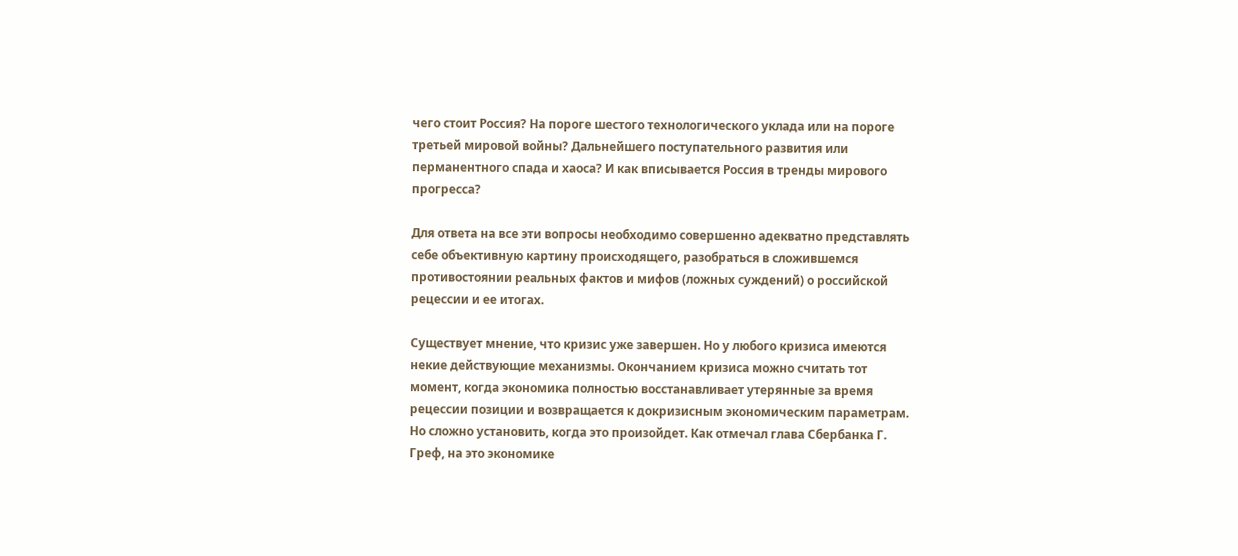чего стоит Россия? На пороге шестого технологического уклада или на пороге третьей мировой войны? Дальнейшего поступательного развития или перманентного спада и хаоса? И как вписывается Россия в тренды мирового прогресса?

Для ответа на все эти вопросы необходимо совершенно адекватно представлять себе объективную картину происходящего, разобраться в сложившемся противостоянии реальных фактов и мифов (ложных суждений) о российской рецессии и ее итогах.

Существует мнение, что кризис уже завершен. Но у любого кризиса имеются некие действующие механизмы. Окончанием кризиса можно считать тот момент, когда экономика полностью восстанавливает утерянные за время рецессии позиции и возвращается к докризисным экономическим параметрам. Но сложно установить, когда это произойдет. Как отмечал глава Сбербанка Г. Греф, на это экономике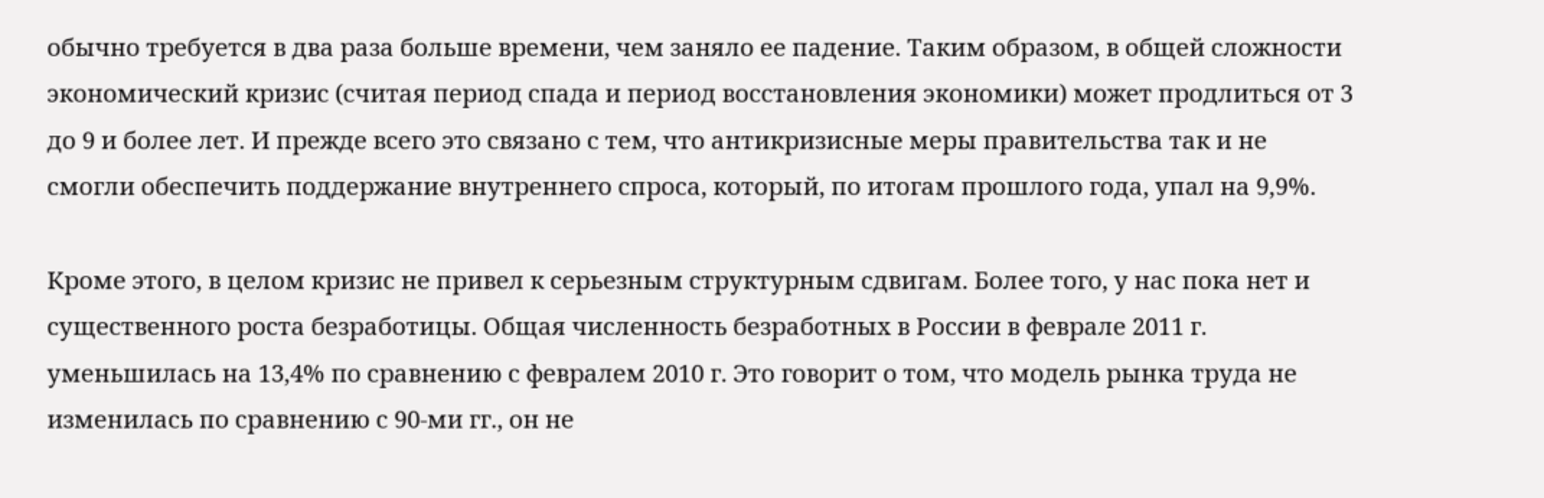обычно требуется в два раза больше времени, чем заняло ее падение. Таким образом, в общей сложности экономический кризис (считая период спада и период восстановления экономики) может продлиться от 3 до 9 и более лет. И прежде всего это связано с тем, что антикризисные меры правительства так и не смогли обеспечить поддержание внутреннего спроса, который, по итогам прошлого года, упал на 9,9%.

Кроме этого, в целом кризис не привел к серьезным структурным сдвигам. Более того, у нас пока нет и существенного роста безработицы. Общая численность безработных в России в феврале 2011 г. уменьшилась на 13,4% по сравнению с февралем 2010 г. Это говорит о том, что модель рынка труда не изменилась по сравнению с 90-ми гг., он не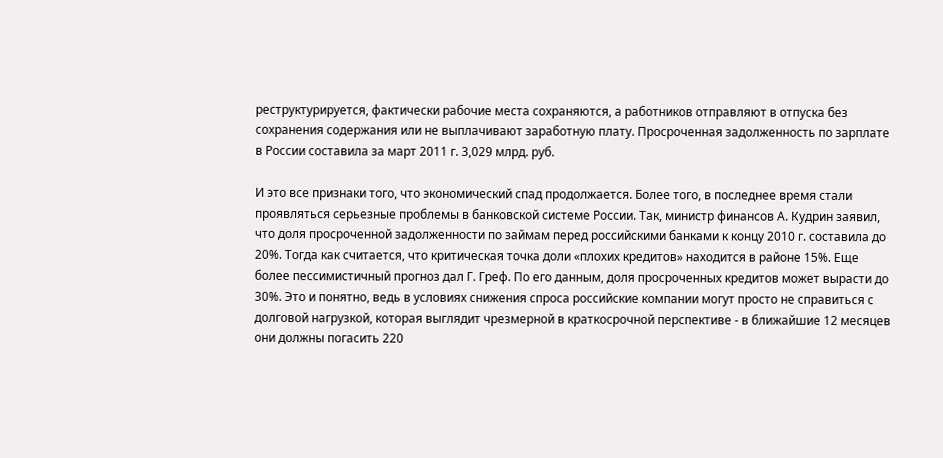реструктурируется, фактически рабочие места сохраняются, а работников отправляют в отпуска без сохранения содержания или не выплачивают заработную плату. Просроченная задолженность по зарплате в России составила за март 2011 г. 3,029 млрд. руб.

И это все признаки того, что экономический спад продолжается. Более того, в последнее время стали проявляться серьезные проблемы в банковской системе России. Так, министр финансов А. Кудрин заявил, что доля просроченной задолженности по займам перед российскими банками к концу 2010 г. составила до 20%. Тогда как считается, что критическая точка доли «плохих кредитов» находится в районе 15%. Еще более пессимистичный прогноз дал Г. Греф. По его данным, доля просроченных кредитов может вырасти до 30%. Это и понятно, ведь в условиях снижения спроса российские компании могут просто не справиться с долговой нагрузкой, которая выглядит чрезмерной в краткосрочной перспективе - в ближайшие 12 месяцев они должны погасить 220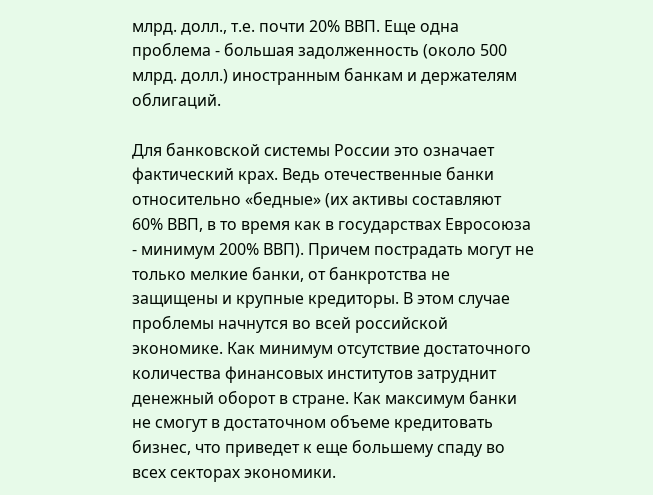млрд. долл., т.е. почти 20% ВВП. Еще одна проблема - большая задолженность (около 500 млрд. долл.) иностранным банкам и держателям облигаций.

Для банковской системы России это означает фактический крах. Ведь отечественные банки относительно «бедные» (их активы составляют 60% ВВП, в то время как в государствах Евросоюза - минимум 200% ВВП). Причем пострадать могут не только мелкие банки, от банкротства не защищены и крупные кредиторы. В этом случае проблемы начнутся во всей российской экономике. Как минимум отсутствие достаточного количества финансовых институтов затруднит денежный оборот в стране. Как максимум банки не смогут в достаточном объеме кредитовать бизнес, что приведет к еще большему спаду во всех секторах экономики.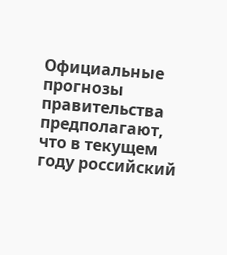Официальные прогнозы правительства предполагают, что в текущем году российский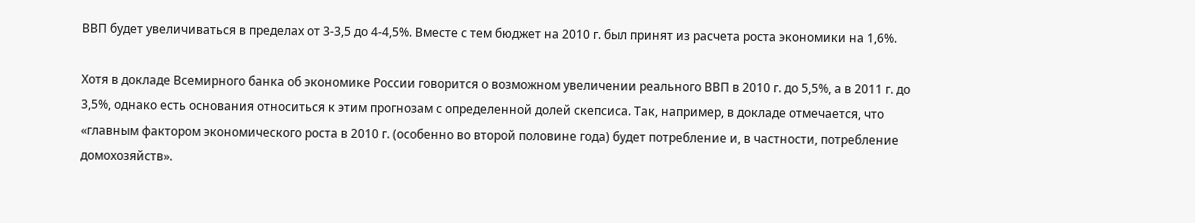ВВП будет увеличиваться в пределах от 3-3,5 до 4-4,5%. Вместе с тем бюджет на 2010 г. был принят из расчета роста экономики на 1,6%.

Хотя в докладе Всемирного банка об экономике России говорится о возможном увеличении реального ВВП в 2010 г. до 5,5%, а в 2011 г. до 3,5%, однако есть основания относиться к этим прогнозам с определенной долей скепсиса. Так, например, в докладе отмечается, что «главным фактором экономического роста в 2010 г. (особенно во второй половине года) будет потребление и, в частности, потребление домохозяйств».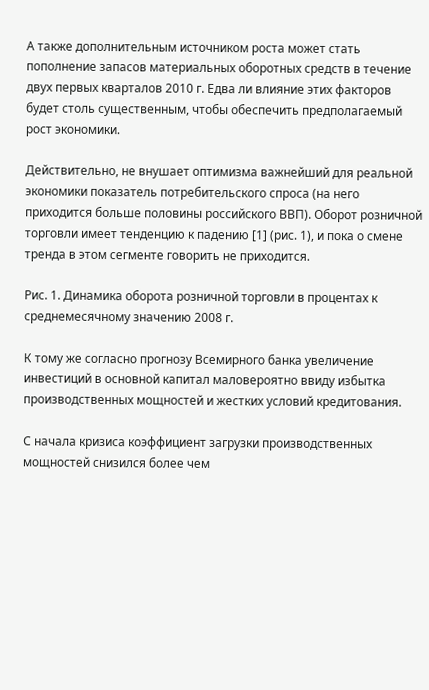А также дополнительным источником роста может стать пополнение запасов материальных оборотных средств в течение двух первых кварталов 2010 г. Едва ли влияние этих факторов будет столь существенным, чтобы обеспечить предполагаемый рост экономики.

Действительно, не внушает оптимизма важнейший для реальной экономики показатель потребительского спроса (на него приходится больше половины российского ВВП). Оборот розничной торговли имеет тенденцию к падению [1] (рис. 1), и пока о смене тренда в этом сегменте говорить не приходится.

Рис. 1. Динамика оборота розничной торговли в процентах к среднемесячному значению 2008 г.

К тому же согласно прогнозу Всемирного банка увеличение инвестиций в основной капитал маловероятно ввиду избытка производственных мощностей и жестких условий кредитования.

С начала кризиса коэффициент загрузки производственных мощностей снизился более чем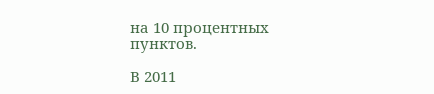на 10 процентных пунктов.

В 2011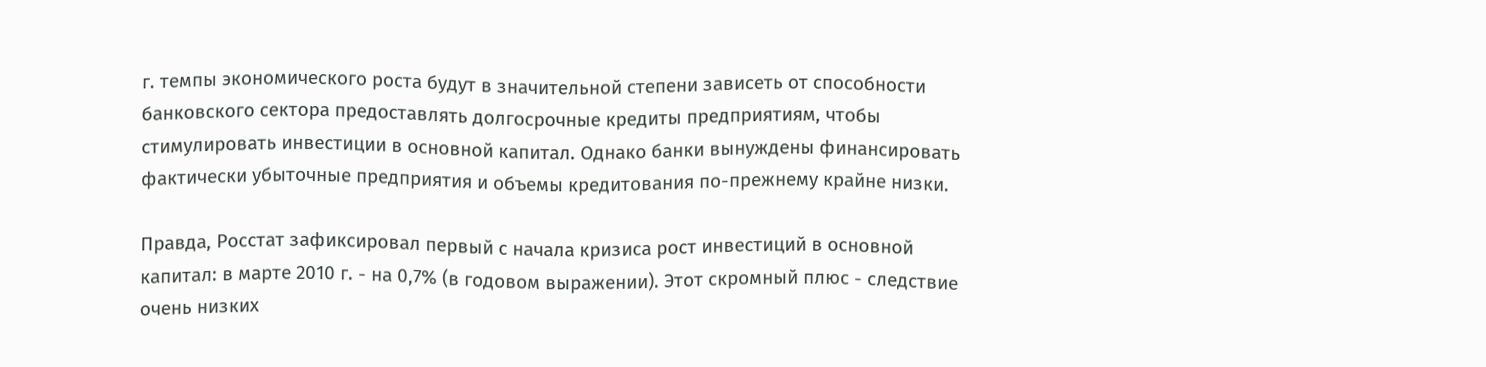г. темпы экономического роста будут в значительной степени зависеть от способности банковского сектора предоставлять долгосрочные кредиты предприятиям, чтобы стимулировать инвестиции в основной капитал. Однако банки вынуждены финансировать фактически убыточные предприятия и объемы кредитования по-прежнему крайне низки.

Правда, Росстат зафиксировал первый с начала кризиса рост инвестиций в основной капитал: в марте 2010 г. - на 0,7% (в годовом выражении). Этот скромный плюс - следствие очень низких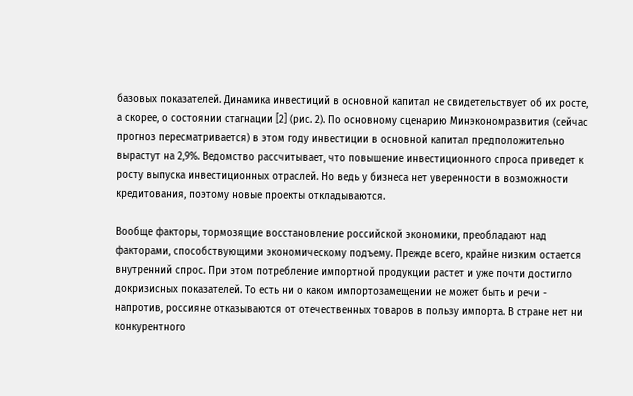базовых показателей. Динамика инвестиций в основной капитал не свидетельствует об их росте, а скорее, о состоянии стагнации [2] (рис. 2). По основному сценарию Минэкономразвития (сейчас прогноз пересматривается) в этом году инвестиции в основной капитал предположительно вырастут на 2,9%. Ведомство рассчитывает, что повышение инвестиционного спроса приведет к росту выпуска инвестиционных отраслей. Но ведь у бизнеса нет уверенности в возможности кредитования, поэтому новые проекты откладываются.

Вообще факторы, тормозящие восстановление российской экономики, преобладают над факторами, способствующими экономическому подъему. Прежде всего, крайне низким остается внутренний спрос. При этом потребление импортной продукции растет и уже почти достигло докризисных показателей. То есть ни о каком импортозамещении не может быть и речи - напротив, россияне отказываются от отечественных товаров в пользу импорта. В стране нет ни конкурентного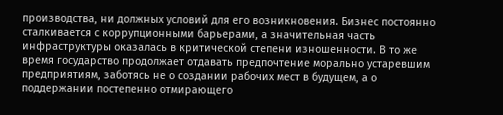производства, ни должных условий для его возникновения. Бизнес постоянно сталкивается с коррупционными барьерами, а значительная часть инфраструктуры оказалась в критической степени изношенности. В то же время государство продолжает отдавать предпочтение морально устаревшим предприятиям, заботясь не о создании рабочих мест в будущем, а о поддержании постепенно отмирающего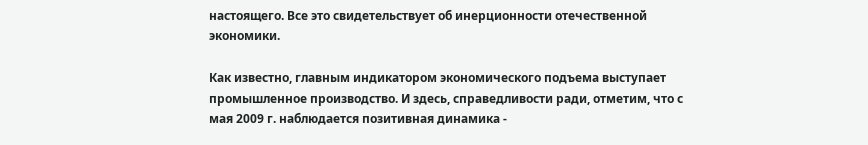настоящего. Все это свидетельствует об инерционности отечественной экономики.

Как известно, главным индикатором экономического подъема выступает промышленное производство. И здесь, справедливости ради, отметим, что с мая 2009 г. наблюдается позитивная динамика -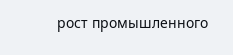рост промышленного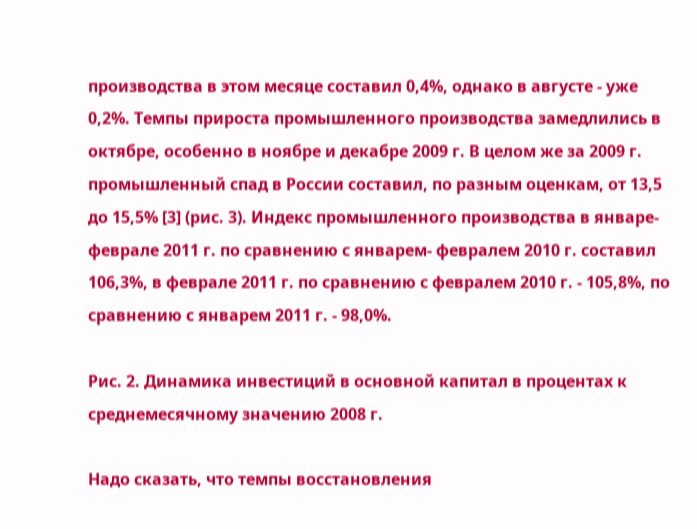производства в этом месяце составил 0,4%, однако в августе - уже 0,2%. Темпы прироста промышленного производства замедлились в октябре, особенно в ноябре и декабре 2009 г. В целом же за 2009 г. промышленный спад в России составил, по разным оценкам, от 13,5 до 15,5% [3] (рис. 3). Индекс промышленного производства в январе-феврале 2011 г. по сравнению с январем- февралем 2010 г. составил 106,3%, в феврале 2011 г. по сравнению с февралем 2010 г. - 105,8%, по сравнению с январем 2011 г. - 98,0%.

Рис. 2. Динамика инвестиций в основной капитал в процентах к среднемесячному значению 2008 г.

Надо сказать, что темпы восстановления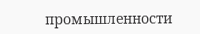промышленности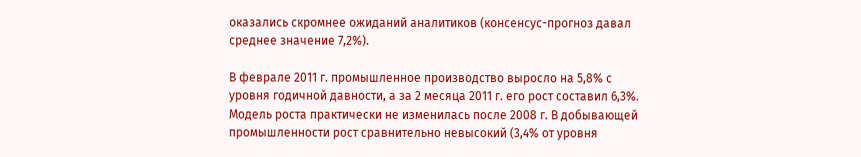оказались скромнее ожиданий аналитиков (консенсус-прогноз давал среднее значение 7,2%).

В феврале 2011 г. промышленное производство выросло на 5,8% с уровня годичной давности, а за 2 месяца 2011 г. его рост составил 6,3%. Модель роста практически не изменилась после 2008 г. В добывающей промышленности рост сравнительно невысокий (3,4% от уровня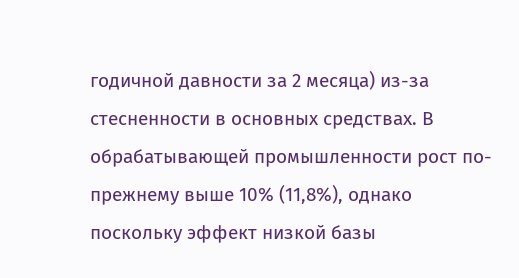годичной давности за 2 месяца) из-за стесненности в основных средствах. В обрабатывающей промышленности рост по-прежнему выше 10% (11,8%), однако поскольку эффект низкой базы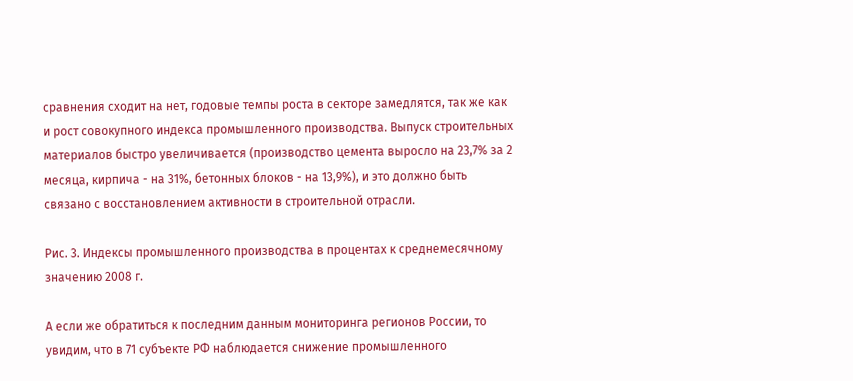сравнения сходит на нет, годовые темпы роста в секторе замедлятся, так же как и рост совокупного индекса промышленного производства. Выпуск строительных материалов быстро увеличивается (производство цемента выросло на 23,7% за 2 месяца, кирпича - на 31%, бетонных блоков - на 13,9%), и это должно быть связано с восстановлением активности в строительной отрасли.

Рис. 3. Индексы промышленного производства в процентах к среднемесячному значению 2008 г.

А если же обратиться к последним данным мониторинга регионов России, то увидим, что в 71 субъекте РФ наблюдается снижение промышленного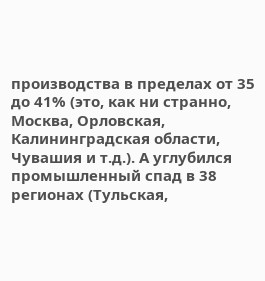производства в пределах от 35 до 41% (это, как ни странно, Москва, Орловская, Калининградская области, Чувашия и т.д.). А углубился промышленный спад в 38 регионах (Тульская,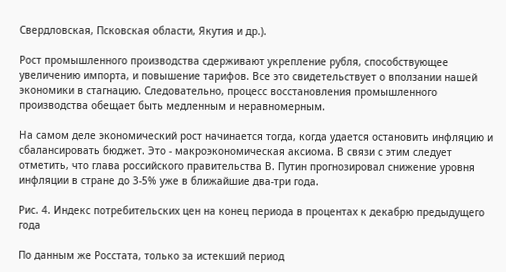Свердловская, Псковская области, Якутия и др.).

Рост промышленного производства сдерживают укрепление рубля, способствующее увеличению импорта, и повышение тарифов. Все это свидетельствует о вползании нашей экономики в стагнацию. Следовательно, процесс восстановления промышленного производства обещает быть медленным и неравномерным.

На самом деле экономический рост начинается тогда, когда удается остановить инфляцию и сбалансировать бюджет. Это - макроэкономическая аксиома. В связи с этим следует отметить, что глава российского правительства В. Путин прогнозировал снижение уровня инфляции в стране до 3-5% уже в ближайшие два-три года.

Рис. 4. Индекс потребительских цен на конец периода в процентах к декабрю предыдущего года

По данным же Росстата, только за истекший период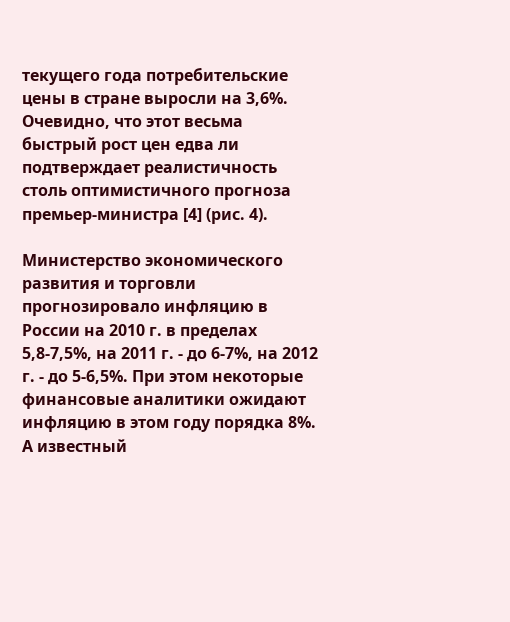текущего года потребительские цены в стране выросли на 3,6%. Очевидно, что этот весьма быстрый рост цен едва ли подтверждает реалистичность столь оптимистичного прогноза премьер-министра [4] (рис. 4).

Министерство экономического развития и торговли прогнозировало инфляцию в России на 2010 г. в пределах 5,8-7,5%, на 2011 г. - до 6-7%, на 2012 г. - до 5-6,5%. При этом некоторые финансовые аналитики ожидают инфляцию в этом году порядка 8%. А известный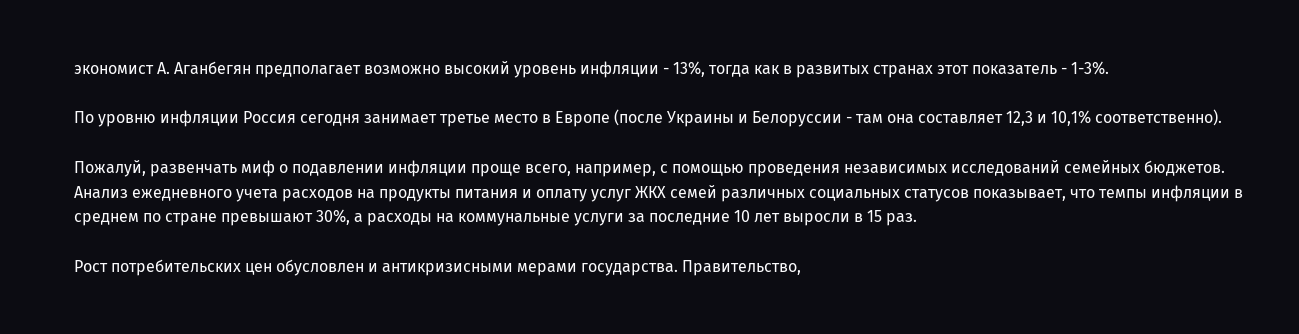экономист А. Аганбегян предполагает возможно высокий уровень инфляции - 13%, тогда как в развитых странах этот показатель - 1-3%.

По уровню инфляции Россия сегодня занимает третье место в Европе (после Украины и Белоруссии - там она составляет 12,3 и 10,1% соответственно).

Пожалуй, развенчать миф о подавлении инфляции проще всего, например, с помощью проведения независимых исследований семейных бюджетов. Анализ ежедневного учета расходов на продукты питания и оплату услуг ЖКХ семей различных социальных статусов показывает, что темпы инфляции в среднем по стране превышают 30%, а расходы на коммунальные услуги за последние 10 лет выросли в 15 раз.

Рост потребительских цен обусловлен и антикризисными мерами государства. Правительство,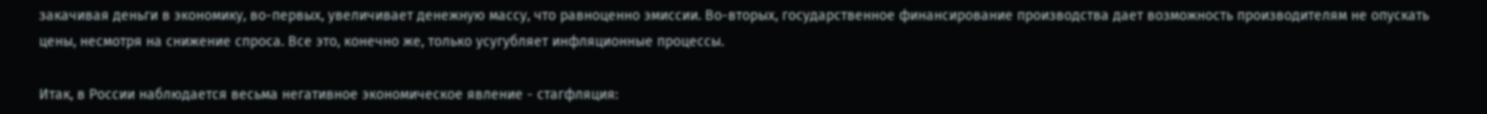закачивая деньги в экономику, во-первых, увеличивает денежную массу, что равноценно эмиссии. Во-вторых, государственное финансирование производства дает возможность производителям не опускать цены, несмотря на снижение спроса. Все это, конечно же, только усугубляет инфляционные процессы.

Итак, в России наблюдается весьма негативное экономическое явление - стагфляция: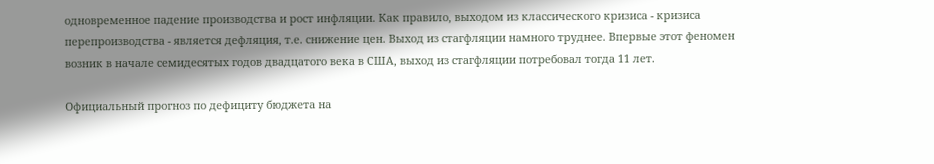одновременное падение производства и рост инфляции. Как правило, выходом из классического кризиса - кризиса перепроизводства - является дефляция, т.е. снижение цен. Выход из стагфляции намного труднее. Впервые этот феномен возник в начале семидесятых годов двадцатого века в США, выход из стагфляции потребовал тогда 11 лет.

Официальный прогноз по дефициту бюджета на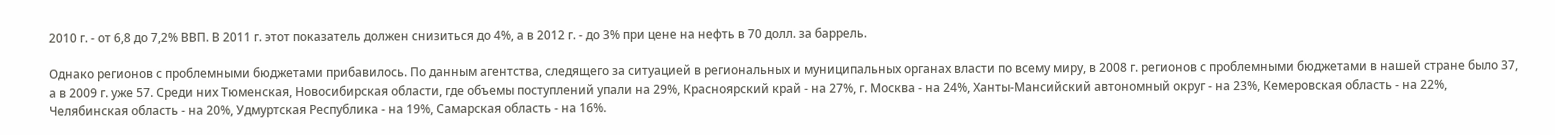2010 г. - от 6,8 до 7,2% ВВП. В 2011 г. этот показатель должен снизиться до 4%, а в 2012 г. - до 3% при цене на нефть в 70 долл. за баррель.

Однако регионов с проблемными бюджетами прибавилось. По данным агентства, следящего за ситуацией в региональных и муниципальных органах власти по всему миру, в 2008 г. регионов с проблемными бюджетами в нашей стране было 37, а в 2009 г. уже 57. Среди них Тюменская, Новосибирская области, где объемы поступлений упали на 29%, Красноярский край - на 27%, г. Москва - на 24%, Ханты-Мансийский автономный округ - на 23%, Кемеровская область - на 22%, Челябинская область - на 20%, Удмуртская Республика - на 19%, Самарская область - на 16%.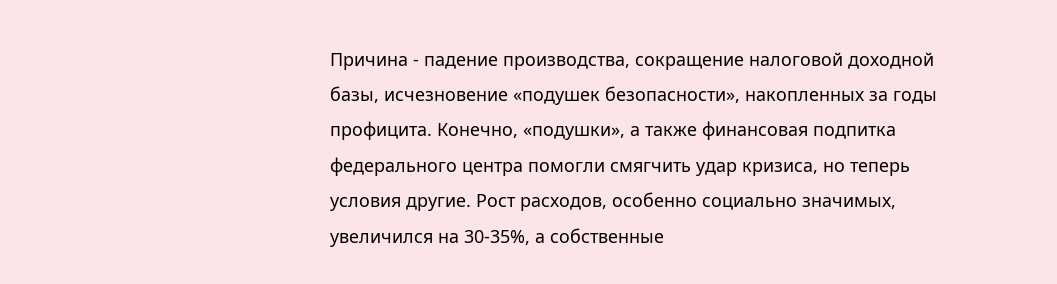Причина - падение производства, сокращение налоговой доходной базы, исчезновение «подушек безопасности», накопленных за годы профицита. Конечно, «подушки», а также финансовая подпитка федерального центра помогли смягчить удар кризиса, но теперь условия другие. Рост расходов, особенно социально значимых, увеличился на 30-35%, а собственные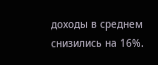доходы в среднем снизились на 16%.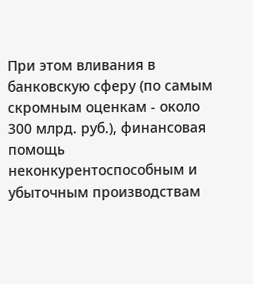При этом вливания в банковскую сферу (по самым скромным оценкам - около 300 млрд. руб.), финансовая помощь неконкурентоспособным и убыточным производствам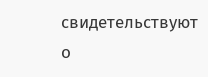свидетельствуют о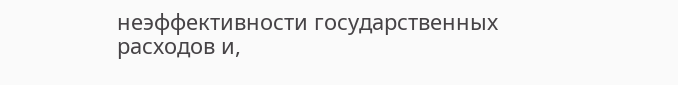неэффективности государственных расходов и,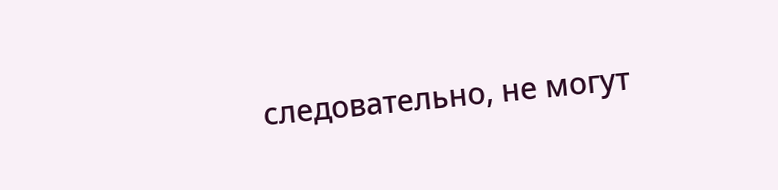следовательно, не могут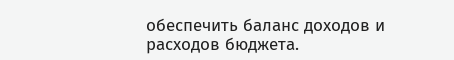обеспечить баланс доходов и расходов бюджета.